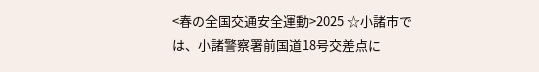<春の全国交通安全運動>2025 ☆小諸市では、小諸警察署前国道18号交差点に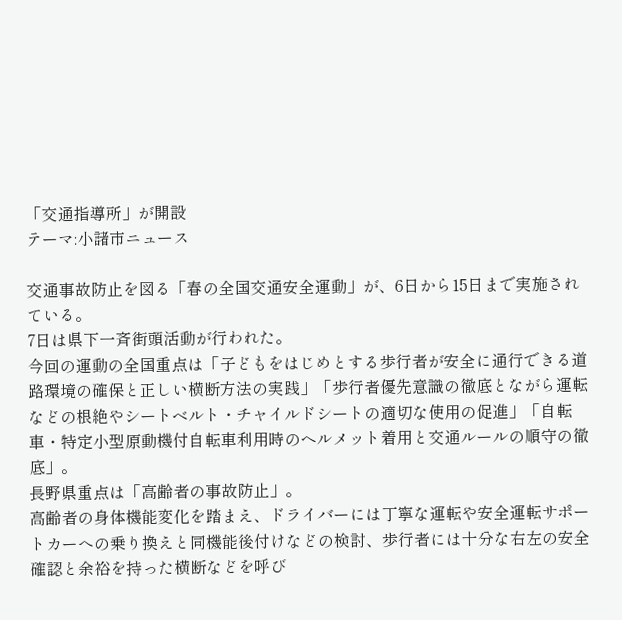「交通指導所」が開設
テーマ:小諸市ニュース

交通事故防止を図る「春の全国交通安全運動」が、6日から15日まで実施されている。
7日は県下一斉街頭活動が行われた。
今回の運動の全国重点は「子どもをはじめとする歩行者が安全に通行できる道路環境の確保と正しい横断方法の実践」「歩行者優先意識の徹底とながら運転などの根絶やシートベルト・チャイルドシートの適切な使用の促進」「自転車・特定小型原動機付自転車利用時のヘルメット着用と交通ルールの順守の徹底」。
長野県重点は「高齢者の事故防止」。
高齢者の身体機能変化を踏まえ、ドライバーには丁寧な運転や安全運転サポートカーへの乗り換えと同機能後付けなどの検討、歩行者には十分な右左の安全確認と余裕を持った横断などを呼び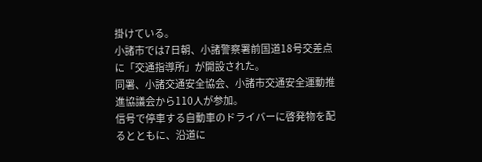掛けている。
小諸市では7日朝、小諸警察署前国道18号交差点に「交通指導所」が開設された。
同署、小諸交通安全協会、小諸市交通安全運動推進協議会から110人が参加。
信号で停車する自動車のドライバーに啓発物を配るとともに、沿道に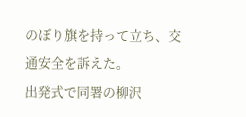のぼり旗を持って立ち、交通安全を訴えた。
出発式で同署の柳沢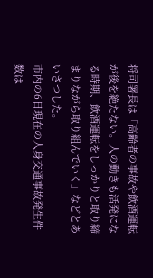将司署長は「高齢者の事故や飲酒運転が後を絶たない。人の動きも活発になる時期、飲酒運転をしっかりと取り締まりながら取り組んでいく」などとあいさつした。
市内の6日現在の人身交通事故発生件数は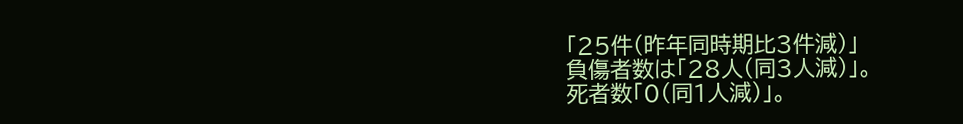「25件(昨年同時期比3件減)」
負傷者数は「28人(同3人減)」。
死者数「0(同1人減)」。